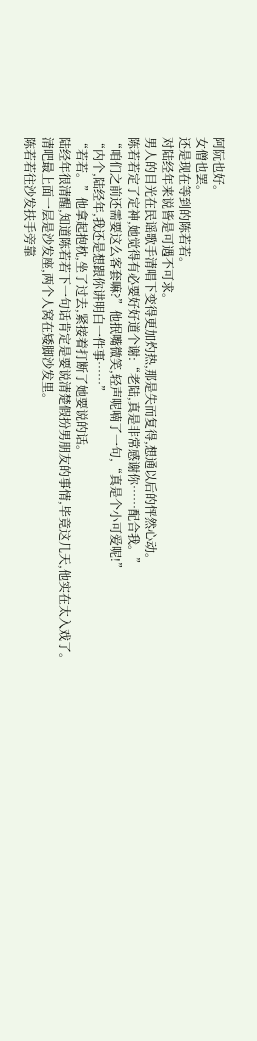阿阮也好。
女僧也罢。
还是现在等到的陈若若。
对陆经年来说皆是可遇不可求。
男人的目光在民谣歌手清唱下变得更加灼热,那是失而复得,想通以后的怦然心动。
陈若若定了定神,她觉得有必要好好道个谢:“老陆,真是非常感谢你……配合我。”
“咱们之前还需要这么客套嘛?”他抿嘴微笑,轻声呢喃了一句,“真是个小可爱呢!”
“内个,陆经年,我还是想跟你讲明白一件事……”
“若若。”他拿起抱枕,坐了过去,紧接着打断了她要说的话。
陆经年很清醒,知道陈若若下一句话肯定是要说清楚假扮男朋友的事情,毕竟这几天,他实在太入戏了。
清吧最上面一层是沙发座,两个人窝在矮脚沙发里。
陈若若往沙发扶手旁靠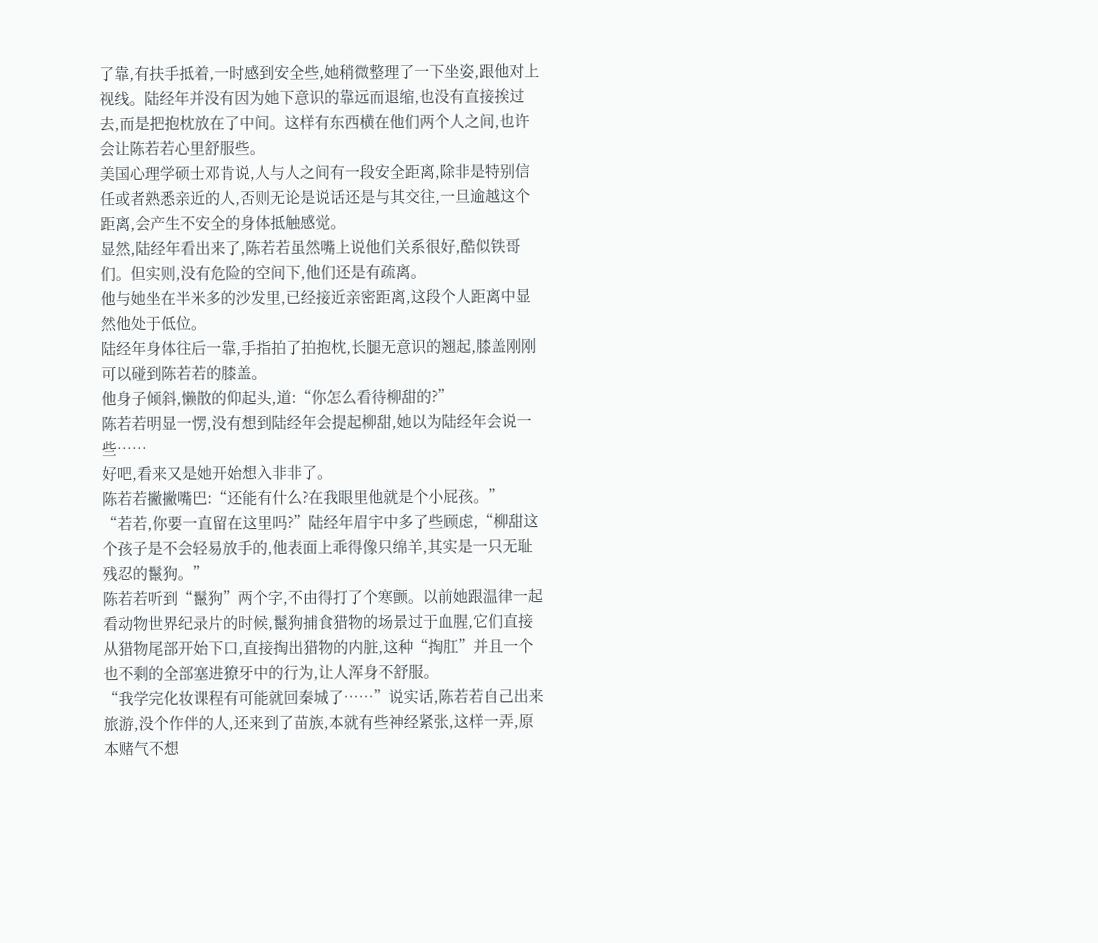了靠,有扶手抵着,一时感到安全些,她稍微整理了一下坐姿,跟他对上视线。陆经年并没有因为她下意识的靠远而退缩,也没有直接挨过去,而是把抱枕放在了中间。这样有东西横在他们两个人之间,也许会让陈若若心里舒服些。
美国心理学硕士邓肯说,人与人之间有一段安全距离,除非是特别信任或者熟悉亲近的人,否则无论是说话还是与其交往,一旦逾越这个距离,会产生不安全的身体抵触感觉。
显然,陆经年看出来了,陈若若虽然嘴上说他们关系很好,酷似铁哥们。但实则,没有危险的空间下,他们还是有疏离。
他与她坐在半米多的沙发里,已经接近亲密距离,这段个人距离中显然他处于低位。
陆经年身体往后一靠,手指拍了拍抱枕,长腿无意识的翘起,膝盖刚刚可以碰到陈若若的膝盖。
他身子倾斜,懒散的仰起头,道:“你怎么看待柳甜的?”
陈若若明显一愣,没有想到陆经年会提起柳甜,她以为陆经年会说一些……
好吧,看来又是她开始想入非非了。
陈若若撇撇嘴巴:“还能有什么?在我眼里他就是个小屁孩。”
“若若,你要一直留在这里吗?”陆经年眉宇中多了些顾虑,“柳甜这个孩子是不会轻易放手的,他表面上乖得像只绵羊,其实是一只无耻残忍的鬣狗。”
陈若若听到“鬣狗”两个字,不由得打了个寒颤。以前她跟温律一起看动物世界纪录片的时候,鬣狗捕食猎物的场景过于血腥,它们直接从猎物尾部开始下口,直接掏出猎物的内脏,这种“掏肛”并且一个也不剩的全部塞进獠牙中的行为,让人浑身不舒服。
“我学完化妆课程有可能就回秦城了……”说实话,陈若若自己出来旅游,没个作伴的人,还来到了苗族,本就有些神经紧张,这样一弄,原本赌气不想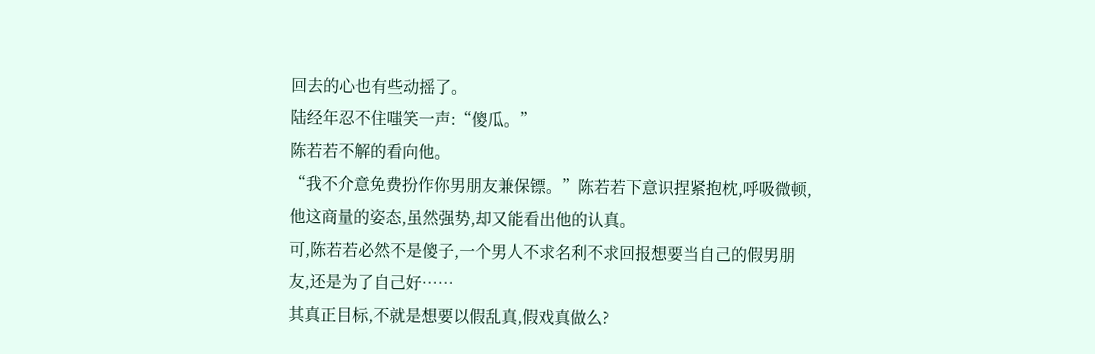回去的心也有些动摇了。
陆经年忍不住嗤笑一声:“傻瓜。”
陈若若不解的看向他。
“我不介意免费扮作你男朋友兼保镖。”陈若若下意识捏紧抱枕,呼吸微顿,他这商量的姿态,虽然强势,却又能看出他的认真。
可,陈若若必然不是傻子,一个男人不求名利不求回报想要当自己的假男朋友,还是为了自己好……
其真正目标,不就是想要以假乱真,假戏真做么?